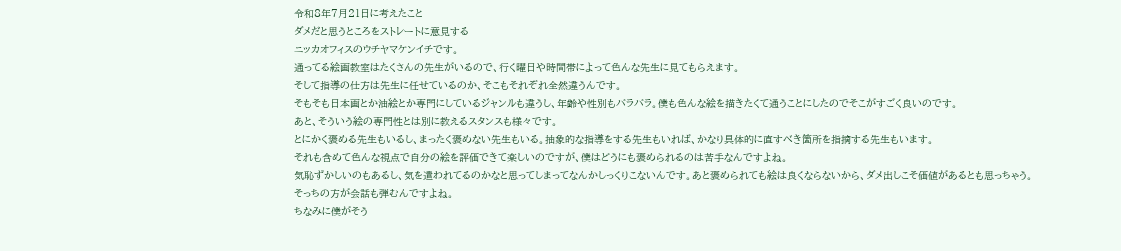令和8年7月21日に考えたこと
ダメだと思うところをストレートに意見する
ニッカオフィスのウチヤマケンイチです。
通ってる絵画教室はたくさんの先生がいるので、行く曜日や時間帯によって色んな先生に見てもらえます。
そして指導の仕方は先生に任せているのか、そこもそれぞれ全然違うんです。
そもそも日本画とか油絵とか専門にしているジャンルも違うし、年齢や性別もバラバラ。僕も色んな絵を描きたくて通うことにしたのでそこがすごく良いのです。
あと、そういう絵の専門性とは別に教えるスタンスも様々です。
とにかく褒める先生もいるし、まったく褒めない先生もいる。抽象的な指導をする先生もいれば、かなり具体的に直すべき箇所を指摘する先生もいます。
それも含めて色んな視点で自分の絵を評価できて楽しいのですが、僕はどうにも褒められるのは苦手なんですよね。
気恥ずかしいのもあるし、気を遣われてるのかなと思ってしまってなんかしっくりこないんです。あと褒められても絵は良くならないから、ダメ出しこそ価値があるとも思っちゃう。そっちの方が会話も弾むんですよね。
ちなみに僕がそう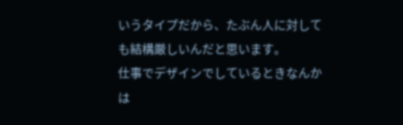いうタイプだから、たぶん人に対しても結構厳しいんだと思います。
仕事でデザインでしているときなんかは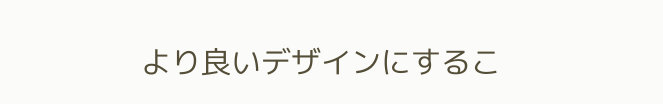より良いデザインにするこ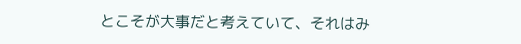とこそが大事だと考えていて、それはみ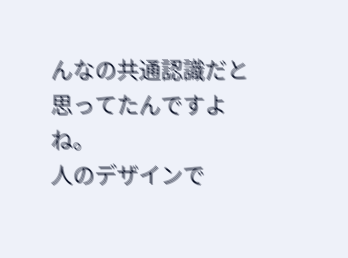んなの共通認識だと思ってたんですよね。
人のデザインで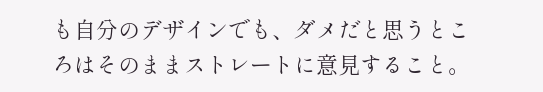も自分のデザインでも、ダメだと思うところはそのままストレートに意見すること。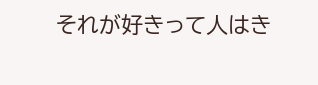それが好きって人はき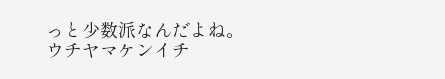っと少数派なんだよね。
ウチヤマケンイチ